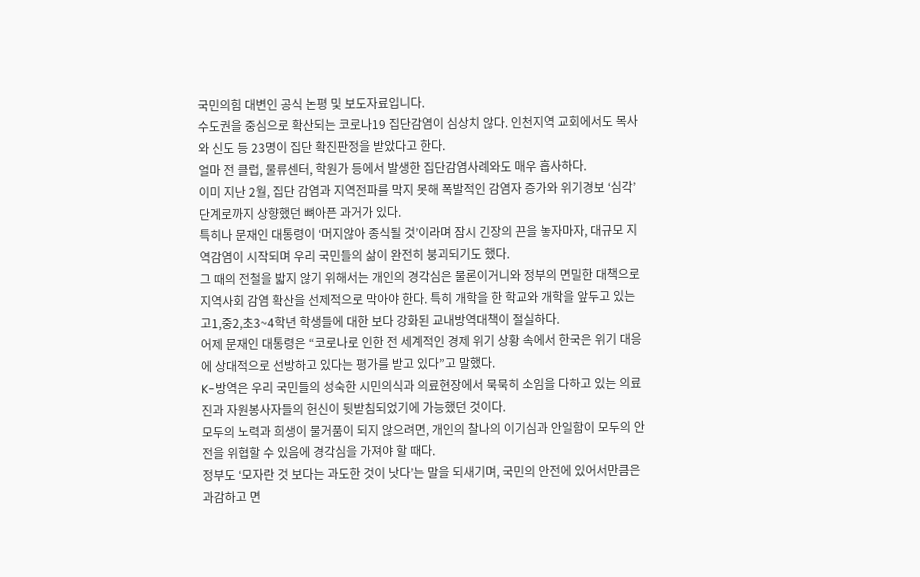국민의힘 대변인 공식 논평 및 보도자료입니다.
수도권을 중심으로 확산되는 코로나19 집단감염이 심상치 않다. 인천지역 교회에서도 목사와 신도 등 23명이 집단 확진판정을 받았다고 한다.
얼마 전 클럽, 물류센터, 학원가 등에서 발생한 집단감염사례와도 매우 흡사하다.
이미 지난 2월, 집단 감염과 지역전파를 막지 못해 폭발적인 감염자 증가와 위기경보 ‘심각’단계로까지 상향했던 뼈아픈 과거가 있다.
특히나 문재인 대통령이 ‘머지않아 종식될 것’이라며 잠시 긴장의 끈을 놓자마자, 대규모 지역감염이 시작되며 우리 국민들의 삶이 완전히 붕괴되기도 했다.
그 때의 전철을 밟지 않기 위해서는 개인의 경각심은 물론이거니와 정부의 면밀한 대책으로 지역사회 감염 확산을 선제적으로 막아야 한다. 특히 개학을 한 학교와 개학을 앞두고 있는 고1,중2,초3~4학년 학생들에 대한 보다 강화된 교내방역대책이 절실하다.
어제 문재인 대통령은 “코로나로 인한 전 세계적인 경제 위기 상황 속에서 한국은 위기 대응에 상대적으로 선방하고 있다는 평가를 받고 있다”고 말했다.
K-방역은 우리 국민들의 성숙한 시민의식과 의료현장에서 묵묵히 소임을 다하고 있는 의료진과 자원봉사자들의 헌신이 뒷받침되었기에 가능했던 것이다.
모두의 노력과 희생이 물거품이 되지 않으려면, 개인의 찰나의 이기심과 안일함이 모두의 안전을 위협할 수 있음에 경각심을 가져야 할 때다.
정부도 ‘모자란 것 보다는 과도한 것이 낫다’는 말을 되새기며, 국민의 안전에 있어서만큼은 과감하고 면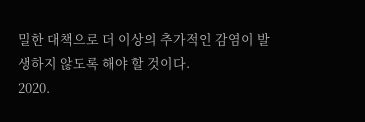밀한 대책으로 더 이상의 추가적인 감염이 발생하지 않도록 해야 할 것이다.
2020.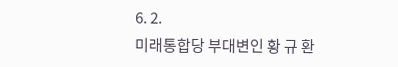6. 2.
미래통합당 부대변인 황 규 환